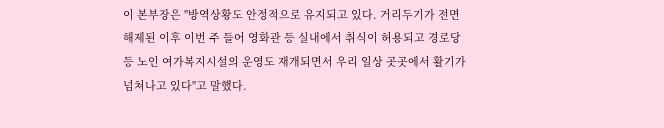이 본부장은 "방역상황도 안정적으로 유지되고 있다. 거리두기가 전면 해제된 이후 이번 주 들어 영화관 등 실내에서 취식이 허용되고 경로당 등 노인 여가복지시설의 운영도 재개되면서 우리 일상 곳곳에서 활기가 넘쳐나고 있다"고 말했다.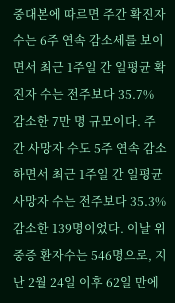중대본에 따르면 주간 확진자 수는 6주 연속 감소세를 보이면서 최근 1주일 간 일평균 확진자 수는 전주보다 35.7% 감소한 7만 명 규모이다. 주간 사망자 수도 5주 연속 감소하면서 최근 1주일 간 일평균 사망자 수는 전주보다 35.3% 감소한 139명이었다. 이날 위중증 환자수는 546명으로, 지난 2월 24일 이후 62일 만에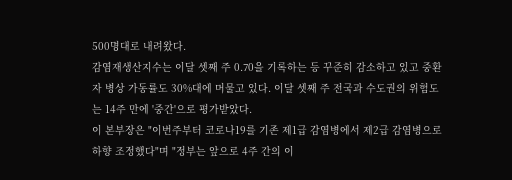500명대로 내려왔다.
감염재생산지수는 이달 셋째 주 0.70을 기록하는 등 꾸준히 감소하고 있고 중환자 병상 가동률도 30%대에 머물고 있다. 이달 셋째 주 전국과 수도권의 위험도는 14주 만에 '중간'으로 평가받았다.
이 본부장은 "이번주부터 코로나19를 기존 제1급 감염병에서 제2급 감염병으로 하향 조정했다"며 "정부는 앞으로 4주 간의 이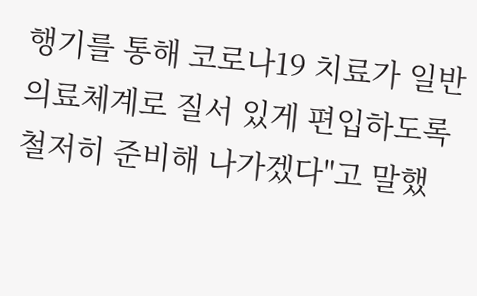행기를 통해 코로나19 치료가 일반의료체계로 질서 있게 편입하도록 철저히 준비해 나가겠다"고 말했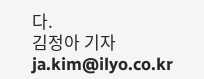다.
김정아 기자 ja.kim@ilyo.co.kr